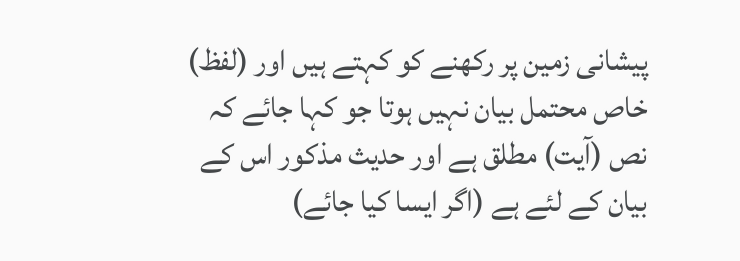پیشانی زمین پر رکھنے کو کہتے ہیں اور (لفظ) خاص محتمل بیان نہیں ہوتا جو کہا جائے کہ نص (آیت) مطلق ہے اور حدیث مذکور اس کے بیان کے لئے ہے (اگر ایسا کیا جائے)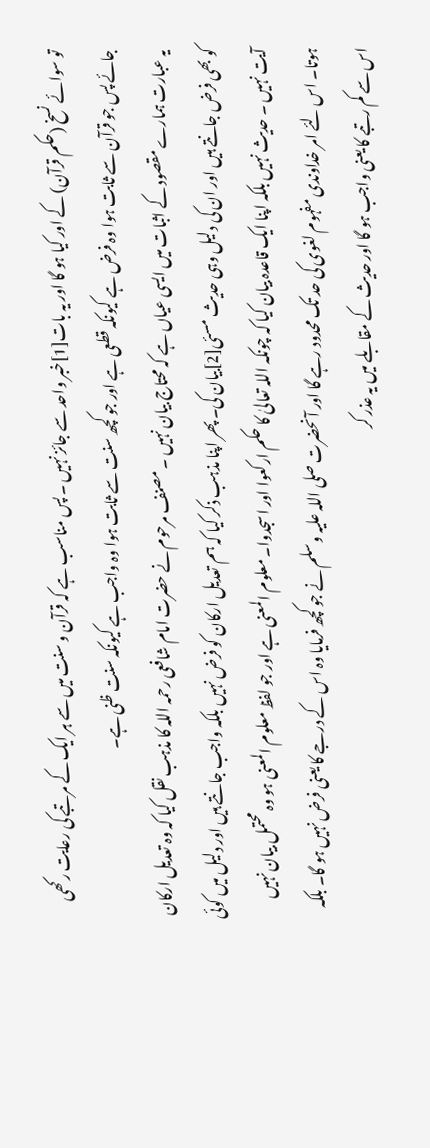تو سوائے نسخ (حکم قرآن) کے اور کیا ہو گا اور یہ بات[1]خبر واحد سے جائز نہیں ۔ پس مناسب ہے کہ قرآن و سنت میں سے ہر ایک کے مرتبے کی رعایت رکھی جائے پس جو قرآن سے ثابت ہوا وہ فرض ہے کیونکہ قطعی ہے اور جو کچھ سنت سے ثابت ہوا وہ واجب ہے کیونکہ سنت ظنی ہے۔
یہ عبارت ہمارے مقصود کے اثبات میں ایسی عیاں ہے کہ محتاج بیان نہیں ۔ مصنف مرحوم نے حضرت امام شافعی رحمہ اللہ کا مذہب نقل کیا کہ وہ تعدیل ارکان کو بھی فرض جانتے ہیں اور ان کی دلیل وہی حدیث مسئی[2]بیان کی۔ پھر اپنا مذہب ذکر کیا کہ ہم تعدیل ارکان کو فرض نہیں بلکہ واجب جانتے ہیں اور دلیل میں کوئی آیت نہیں ۔ حدیث نہیں بلکہ اپنا ایک قاعدہ بیان کیا کہ چونکہ اللہ تعالیٰ کا حکم ارکعوا اور اسجدوا۔ معلوم المعنی ہے اور جو لفظ معلوم المعنی ہو وہ محتمل بیان نہیں ہوتا۔ اس لئے امر خداوندی مفہوم لغوی کی حد تک محدود رہے گا اور آنحضرت صلی اللہ علیہ وسلم نے جو کچھ فرمایا وہ اس کے درجے کا یعنی فرض نہیں ہو گا۔ بلکہ اس سے کم رتبے کا یعنی واجب ہو گا اور حدیث کے مقابلے میں یہ عذر کر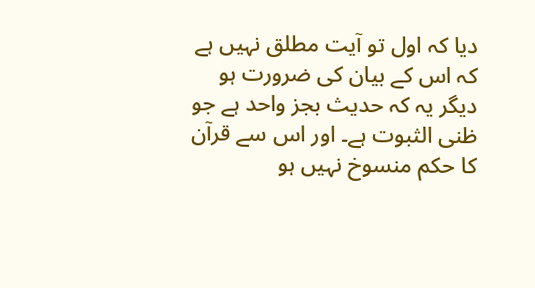دیا کہ اول تو آیت مطلق نہیں ہے کہ اس کے بیان کی ضرورت ہو دیگر یہ کہ حدیث بجز واحد ہے جو ظنی الثبوت ہے۔ اور اس سے قرآن کا حکم منسوخ نہیں ہو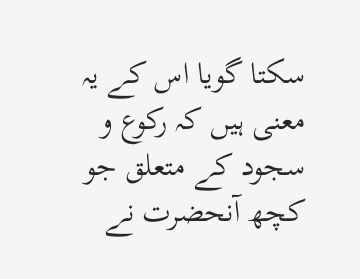سکتا گویا اس کے یہ معنی ہیں کہ رکوع و سجود کے متعلق جو کچھ آنحضرت نے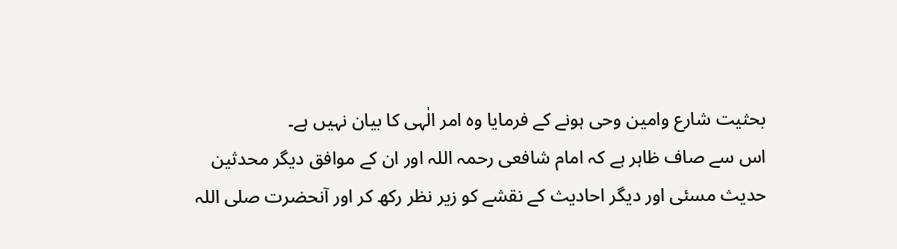بحثیت شارع وامین وحی ہونے کے فرمایا وہ امر الٰہی کا بیان نہیں ہے۔
اس سے صاف ظاہر ہے کہ امام شافعی رحمہ اللہ اور ان کے موافق دیگر محدثین حدیث مسئی اور دیگر احادیث کے نقشے کو زیر نظر رکھ کر اور آنحضرت صلی اللہ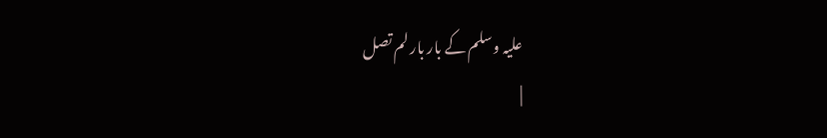علیہ وسلم کے بار بار لم تصل
|